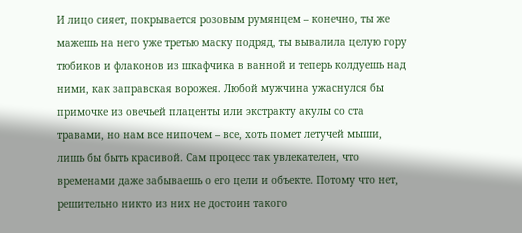И лицо сияет, покрывается розовым румянцем – конечно, ты же мажешь на него уже третью маску подряд, ты вывалила целую гору тюбиков и флаконов из шкафчика в ванной и теперь колдуешь над ними, как заправская ворожея. Любой мужчина ужаснулся бы примочке из овечьей плаценты или экстракту акулы со ста травами, но нам все нипочем – все, хоть помет летучей мыши, лишь бы быть красивой. Сам процесс так увлекателен, что временами даже забываешь о его цели и объекте. Потому что нет, решительно никто из них не достоин такого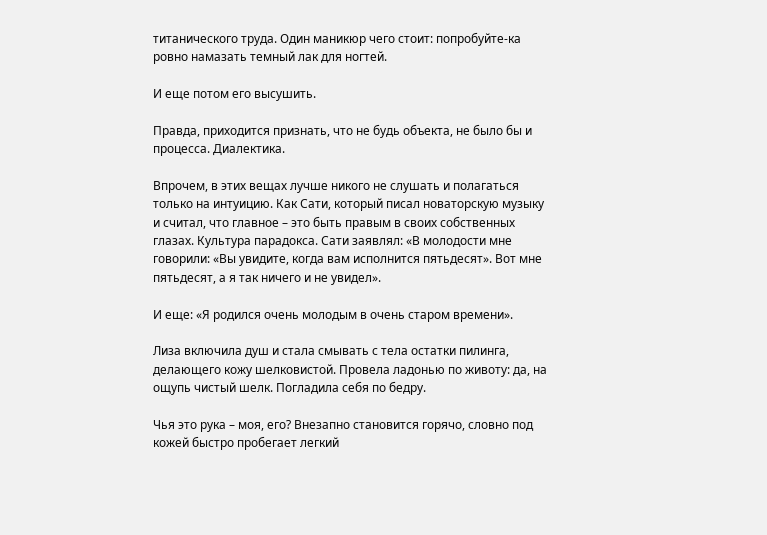титанического труда. Один маникюр чего стоит: попробуйте-ка ровно намазать темный лак для ногтей.

И еще потом его высушить.

Правда, приходится признать, что не будь объекта, не было бы и процесса. Диалектика.

Впрочем, в этих вещах лучше никого не слушать и полагаться только на интуицию. Как Сати, который писал новаторскую музыку и считал, что главное – это быть правым в своих собственных глазах. Культура парадокса. Сати заявлял: «В молодости мне говорили: «Вы увидите, когда вам исполнится пятьдесят». Вот мне пятьдесят, а я так ничего и не увидел».

И еще: «Я родился очень молодым в очень старом времени».

Лиза включила душ и стала смывать с тела остатки пилинга, делающего кожу шелковистой. Провела ладонью по животу: да, на ощупь чистый шелк. Погладила себя по бедру.

Чья это рука – моя, его? Внезапно становится горячо, словно под кожей быстро пробегает легкий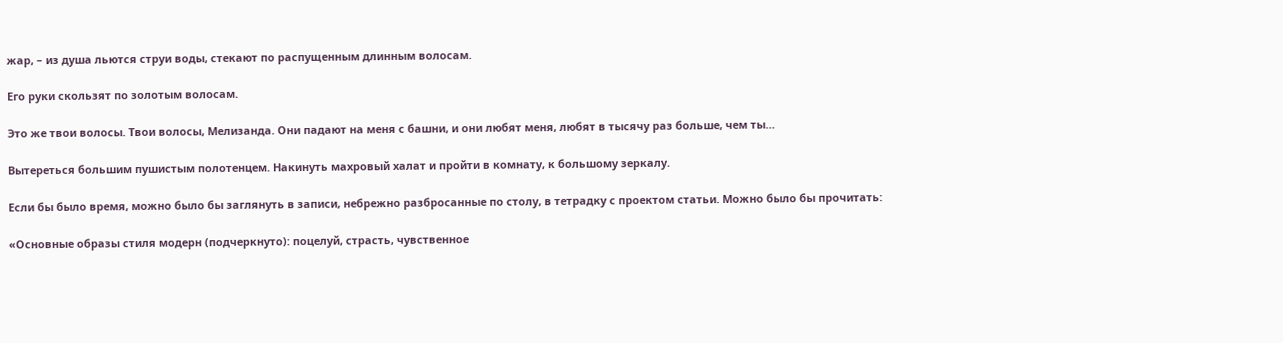жар, – из душа льются струи воды, стекают по распущенным длинным волосам.

Его руки скользят по золотым волосам.

Это же твои волосы. Твои волосы, Мелизанда. Они падают на меня с башни, и они любят меня, любят в тысячу раз больше, чем ты…

Вытереться большим пушистым полотенцем. Накинуть махровый халат и пройти в комнату, к большому зеркалу.

Если бы было время, можно было бы заглянуть в записи, небрежно разбросанные по столу, в тетрадку с проектом статьи. Можно было бы прочитать:

«Основные образы стиля модерн (подчеркнуто): поцелуй, страсть, чувственное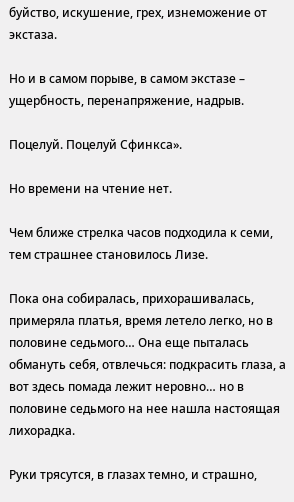буйство, искушение, грех, изнеможение от экстаза.

Но и в самом порыве, в самом экстазе – ущербность, перенапряжение, надрыв.

Поцелуй. Поцелуй Сфинкса».

Но времени на чтение нет.

Чем ближе стрелка часов подходила к семи, тем страшнее становилось Лизе.

Пока она собиралась, прихорашивалась, примеряла платья, время летело легко, но в половине седьмого… Она еще пыталась обмануть себя, отвлечься: подкрасить глаза, а вот здесь помада лежит неровно… но в половине седьмого на нее нашла настоящая лихорадка.

Руки трясутся, в глазах темно, и страшно,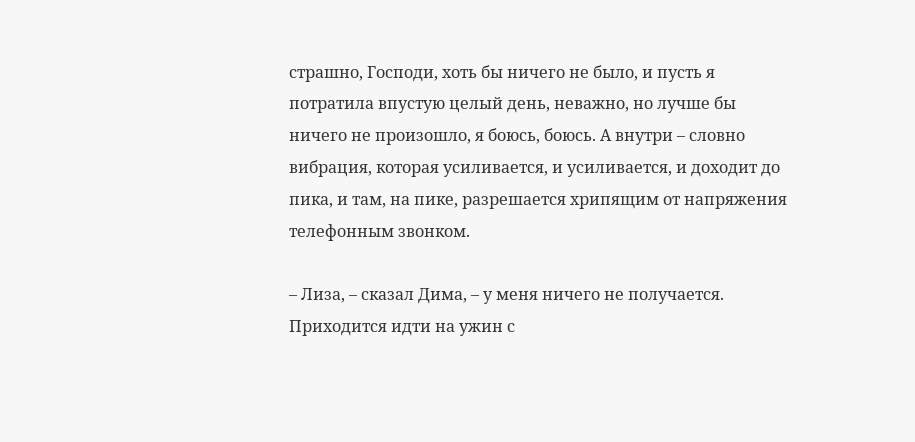страшно, Господи, хоть бы ничего не было, и пусть я потратила впустую целый день, неважно, но лучше бы ничего не произошло, я боюсь, боюсь. А внутри – словно вибрация, которая усиливается, и усиливается, и доходит до пика, и там, на пике, разрешается хрипящим от напряжения телефонным звонком.

– Лиза, – сказал Дима, – у меня ничего не получается. Приходится идти на ужин с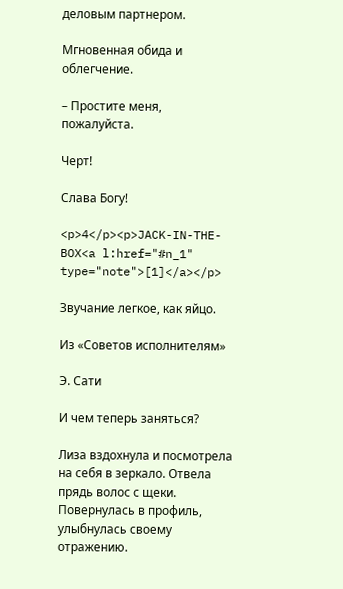деловым партнером.

Мгновенная обида и облегчение.

– Простите меня, пожалуйста.

Черт!

Слава Богу!

<p>4</p><p>JACK-IN-THE-BOX<a l:href="#n_1" type="note">[1]</a></p>

Звучание легкое, как яйцо.

Из «Советов исполнителям»

Э. Сати

И чем теперь заняться?

Лиза вздохнула и посмотрела на себя в зеркало. Отвела прядь волос с щеки. Повернулась в профиль, улыбнулась своему отражению.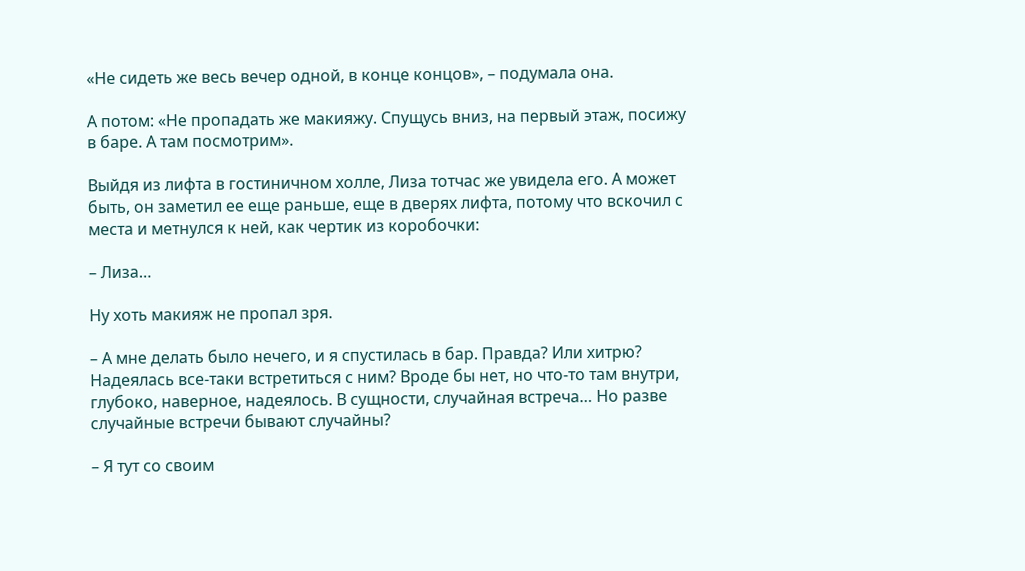«Не сидеть же весь вечер одной, в конце концов», – подумала она.

А потом: «Не пропадать же макияжу. Спущусь вниз, на первый этаж, посижу в баре. А там посмотрим».

Выйдя из лифта в гостиничном холле, Лиза тотчас же увидела его. А может быть, он заметил ее еще раньше, еще в дверях лифта, потому что вскочил с места и метнулся к ней, как чертик из коробочки:

– Лиза…

Ну хоть макияж не пропал зря.

– А мне делать было нечего, и я спустилась в бар. Правда? Или хитрю? Надеялась все-таки встретиться с ним? Вроде бы нет, но что-то там внутри, глубоко, наверное, надеялось. В сущности, случайная встреча… Но разве случайные встречи бывают случайны?

– Я тут со своим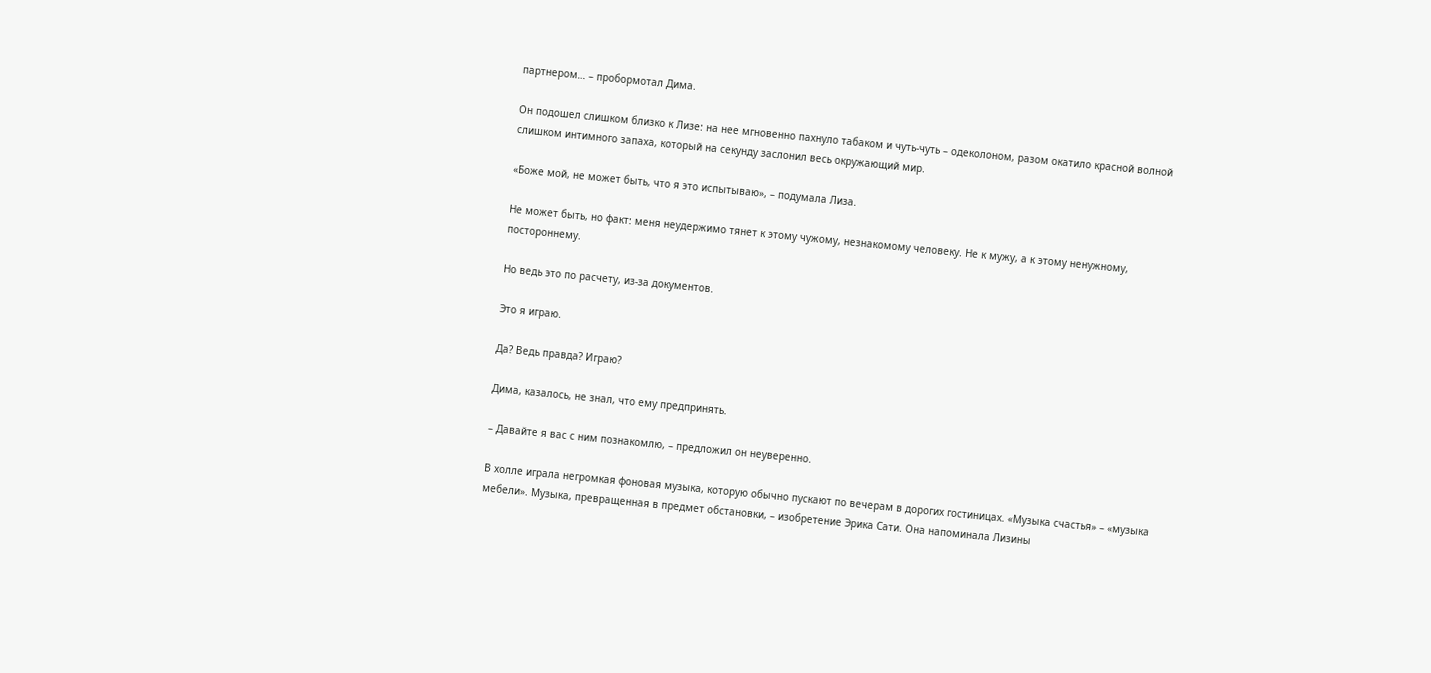партнером… – пробормотал Дима.

Он подошел слишком близко к Лизе: на нее мгновенно пахнуло табаком и чуть-чуть – одеколоном, разом окатило красной волной слишком интимного запаха, который на секунду заслонил весь окружающий мир.

«Боже мой, не может быть, что я это испытываю», – подумала Лиза.

Не может быть, но факт: меня неудержимо тянет к этому чужому, незнакомому человеку. Не к мужу, а к этому ненужному, постороннему.

Но ведь это по расчету, из-за документов.

Это я играю.

Да? Ведь правда? Играю?

Дима, казалось, не знал, что ему предпринять.

– Давайте я вас с ним познакомлю, – предложил он неуверенно.

В холле играла негромкая фоновая музыка, которую обычно пускают по вечерам в дорогих гостиницах. «Музыка счастья» – «музыка мебели». Музыка, превращенная в предмет обстановки, – изобретение Эрика Сати. Она напоминала Лизины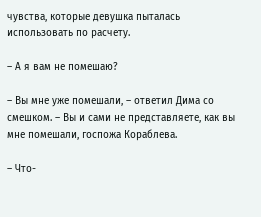чувства, которые девушка пыталась использовать по расчету.

– А я вам не помешаю?

– Вы мне уже помешали, – ответил Дима со смешком. – Вы и сами не представляете, как вы мне помешали, госпожа Кораблева.

– Что-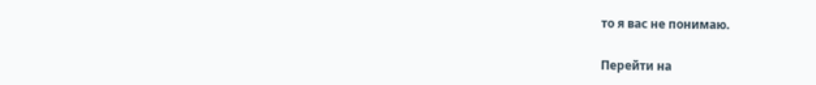то я вас не понимаю.

Перейти на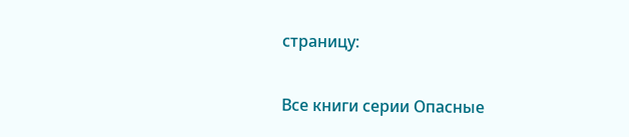страницу:

Все книги серии Опасные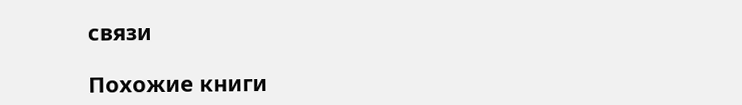связи

Похожие книги